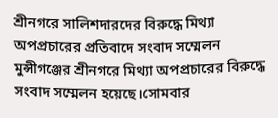শ্রীনগরে সালিশদারদের বিরুদ্ধে মিথ্যা অপপ্রচারের প্রতিবাদে সংবাদ সম্মেলন
মুন্সীগঞ্জের শ্রীনগরে মিথ্যা অপপ্রচারের বিরুদ্ধে সংবাদ সম্মেলন হয়েছে।সোমবার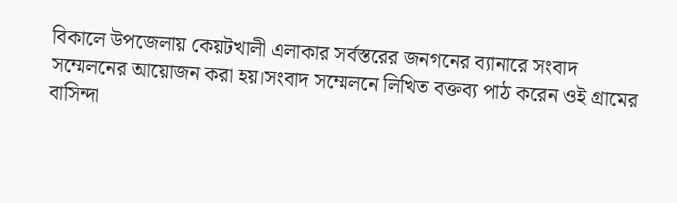বিকালে উপজেলায় কেয়টখালী এলাকার সর্বস্তরের জনগনের ব্যানারে সংবাদ সম্মেলনের আয়োজন করা হয়।সংবাদ সম্মেলনে লিখিত বক্তব্য পাঠ করেন ওই গ্রামের বাসিন্দা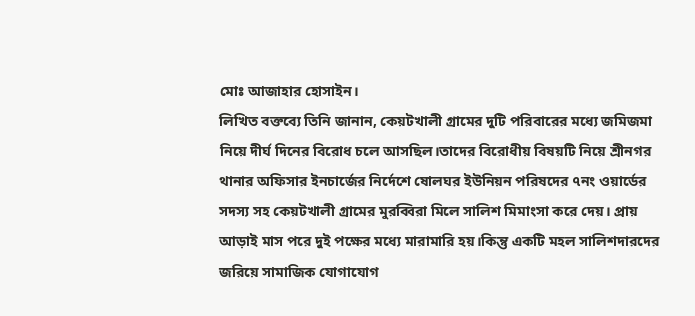মোঃ আজাহার হোসাইন।
লিখিত বক্তব্যে তিনি জানান, কেয়টখালী গ্রামের দুটি পরিবারের মধ্যে জমিজমা নিয়ে দীর্ঘ দিনের বিরোধ চলে আসছিল।তাদের বিরোধীয় বিষয়টি নিয়ে শ্রীনগর থানার অফিসার ইনচার্জের নির্দেশে ষোলঘর ইউনিয়ন পরিষদের ৭নং ওয়ার্ডের সদস্য সহ কেয়টখালী গ্রামের মুরব্বিরা মিলে সালিশ মিমাংসা করে দেয়। প্রায় আড়াই মাস পরে দুই পক্ষের মধ্যে মারামারি হয়।কিন্তু একটি মহল সালিশদারদের জরিয়ে সামাজিক যোগাযোগ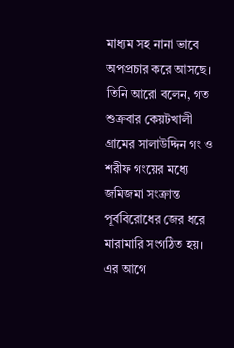মাধ্যম সহ নানা ভাবে অপপ্রচার করে আসছে।
তিনি আরো বলেন, গত শুক্রবার কেয়টখালী গ্রামের সালাউদ্দিন গং ও শরীফ গংয়ের মধ্যে জমিজমা সংক্রান্ত পূর্ববিরোধের জের ধরে মারামারি সংগঠিত হয়। এর আগে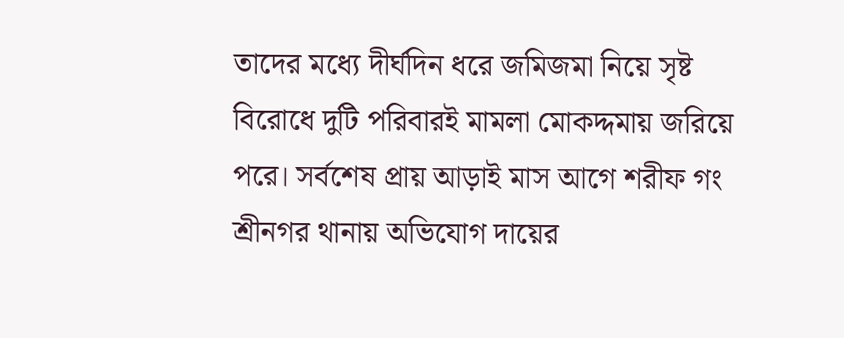তাদের মধ্যে দীর্ঘদিন ধরে জমিজমা নিয়ে সৃষ্ট বিরোধে দুটি পরিবারই মামলা মোকদ্দমায় জরিয়ে পরে। সর্বশেষ প্রায় আড়াই মাস আগে শরীফ গং শ্রীনগর থানায় অভিযোগ দায়ের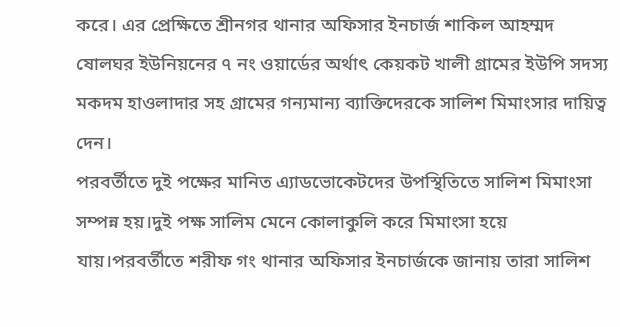করে। এর প্রেক্ষিতে শ্রীনগর থানার অফিসার ইনচার্জ শাকিল আহম্মদ ষোলঘর ইউনিয়নের ৭ নং ওয়ার্ডের অর্থাৎ কেয়কট খালী গ্রামের ইউপি সদস্য মকদম হাওলাদার সহ গ্রামের গন্যমান্য ব্যাক্তিদেরকে সালিশ মিমাংসার দায়িত্ব দেন।
পরবর্তীতে দুই পক্ষের মানিত এ্যাডভোকেটদের উপস্থিতিতে সালিশ মিমাংসা সম্পন্ন হয়।দুই পক্ষ সালিম মেনে কোলাকুলি করে মিমাংসা হয়ে যায়।পরবর্তীতে শরীফ গং থানার অফিসার ইনচার্জকে জানায় তারা সালিশ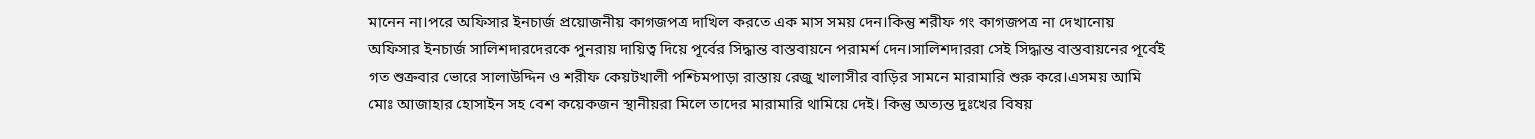মানেন না।পরে অফিসার ইনচার্জ প্রয়োজনীয় কাগজপত্র দাখিল করতে এক মাস সময় দেন।কিন্তু শরীফ গং কাগজপত্র না দেখানোয় অফিসার ইনচার্জ সালিশদারদেরকে পুনরায় দায়িত্ব দিয়ে পূর্বের সিদ্ধান্ত বাস্তবায়নে পরামর্শ দেন।সালিশদাররা সেই সিদ্ধান্ত বাস্তবায়নের পূর্বেই গত শুক্রবার ভোরে সালাউদ্দিন ও শরীফ কেয়টখালী পশ্চিমপাড়া রাস্তায় রেজু খালাসীর বাড়ির সামনে মারামারি শুরু করে।এসময় আমি মোঃ আজাহার হোসাইন সহ বেশ কয়েকজন স্থানীয়রা মিলে তাদের মারামারি থামিয়ে দেই। কিন্তু অত্যন্ত দুঃখের বিষয়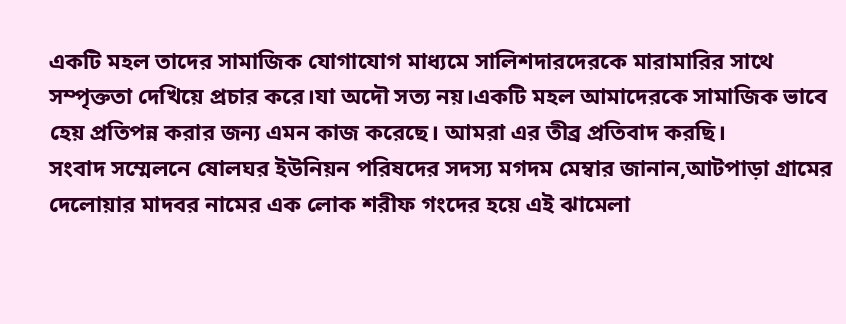একটি মহল তাদের সামাজিক যোগাযোগ মাধ্যমে সালিশদারদেরকে মারামারির সাথে সম্পৃক্ততা দেখিয়ে প্রচার করে।যা অদৌ সত্য নয়।একটি মহল আমাদেরকে সামাজিক ভাবে হেয় প্রতিপন্ন করার জন্য এমন কাজ করেছে। আমরা এর তীব্র প্রতিবাদ করছি।
সংবাদ সম্মেলনে ষোলঘর ইউনিয়ন পরিষদের সদস্য মগদম মেম্বার জানান,আটপাড়া গ্রামের দেলোয়ার মাদবর নামের এক লোক শরীফ গংদের হয়ে এই ঝামেলা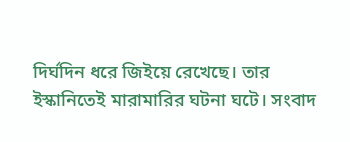দির্ঘদিন ধরে জিইয়ে রেখেছে। তার ইস্কানিতেই মারামারির ঘটনা ঘটে। সংবাদ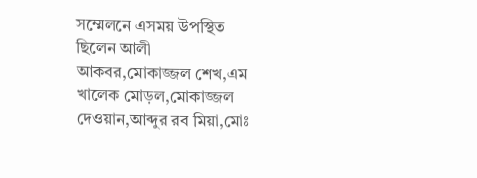সম্মেলনে এসময় উপস্থিত ছিলেন আলী আকবর,মোকাজ্জল শেখ,এম খালেক মোড়ল,মোকাজ্জল দেওয়ান,আব্দুর রব মিয়া,মোঃ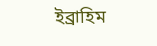ইব্রাহিম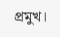প্রমুখ।